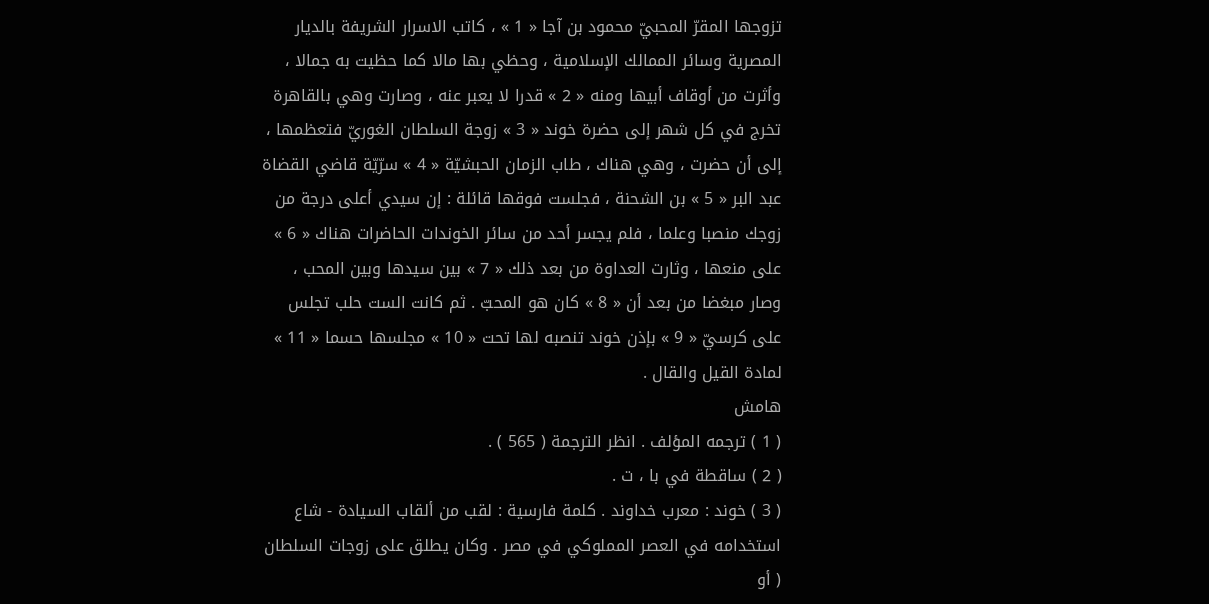تزوجها المقرّ المحبيّ محمود بن آجا « 1 » ، كاتب الاسرار الشريفة بالديار المصرية وسائر الممالك الإسلامية ، وحظي بها مالا كما حظيت به جمالا ، وأثرت من أوقاف أبيها ومنه « 2 » قدرا لا يعبر عنه ، وصارت وهي بالقاهرة تخرج في كل شهر إلى حضرة خوند « 3 » زوجة السلطان الغوريّ فتعظمها ، إلى أن حضرت ، وهي هناك ، طاب الزمان الحبشيّة « 4 » سرّيّة قاضي القضاة عبد البر « 5 » بن الشحنة ، فجلست فوقها قائلة : إن سيدي أعلى درجة من زوجك منصبا وعلما ، فلم يجسر أحد من سائر الخوندات الحاضرات هناك « 6 » على منعها ، وثارت العداوة من بعد ذلك « 7 » بين سيدها وبين المحب ، وصار مبغضا من بعد أن « 8 » كان هو المحبّ . ثم كانت الست حلب تجلس على كرسيّ « 9 » بإذن خوند تنصبه لها تحت « 10 » مجلسها حسما « 11 » لمادة القيل والقال .
هامش
( 1 ) ترجمه المؤلف . انظر الترجمة ( 565 ) .
( 2 ) ساقطة في با ، ت .
( 3 ) خوند : معرب خداوند . كلمة فارسية : لقب من ألقاب السيادة - شاع استخدامه في العصر المملوكي في مصر . وكان يطلق على زوجات السلطان ( أو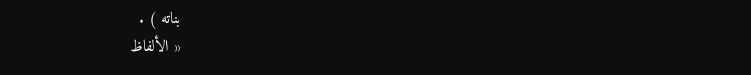بناته ) .
« الألفاظ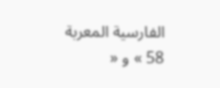الفارسية المعربة 58 » و «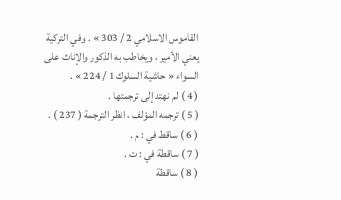القاموس الاسلامي 2 / 303 » . وفي التركية يعني الأمير ، ويخاطب به الذكور والإناث على السواء « حاشية السلوك 1 / 224 » .
( 4 ) لم نهتد إلى ترجمتها .
( 5 ) ترجمه المؤلف ، انظر الترجمة ( 237 ) .
( 6 ) ساقط في : م .
( 7 ) ساقطة في : ت .
( 8 ) ساقطة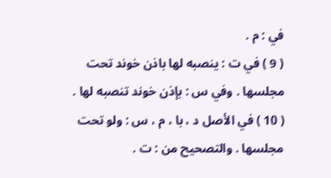في : م .
( 9 ) في ت : ينصبه لها باذن خوند تحت مجلسها . وفي س : بإذن خوند تنصبه لها .
( 10 ) في الأصل د ، با ، م ، س : ولو تحت مجلسها . والتصحيح من : ت .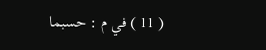( 11 ) في م : حسبما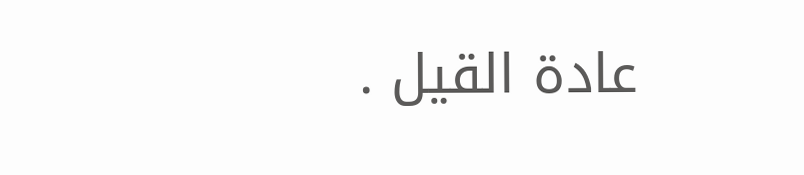عادة القيل .